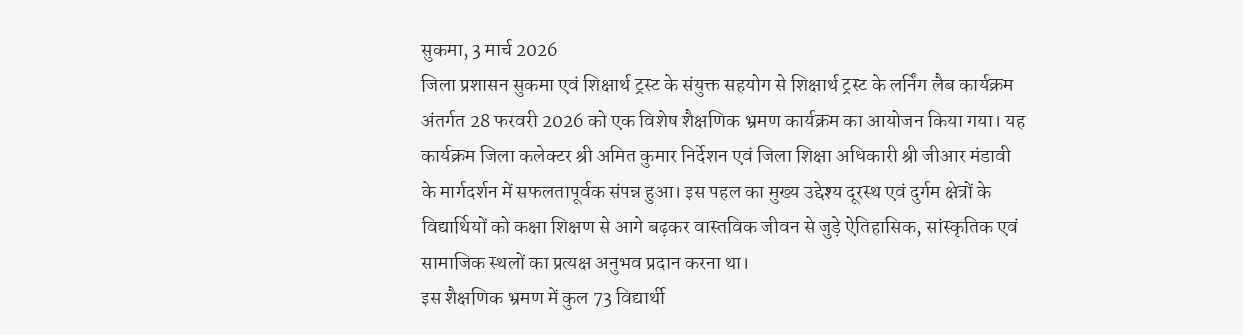सुकमा, 3 मार्च 2026
जिला प्रशासन सुकमा एवं शिक्षार्थ ट्रस्ट के संयुक्त सहयोग से शिक्षार्थ ट्रस्ट के लर्निंग लैब कार्यक्रम अंतर्गत 28 फरवरी 2026 को एक विशेष शैक्षणिक भ्रमण कार्यक्रम का आयोजन किया गया। यह कार्यक्रम जिला कलेक्टर श्री अमित कुमार निर्देशन एवं जिला शिक्षा अधिकारी श्री जीआर मंडावी के मार्गदर्शन में सफलतापूर्वक संपन्न हुआ। इस पहल का मुख्य उद्देश्य दूरस्थ एवं दुर्गम क्षेत्रों के विद्यार्थियों को कक्षा शिक्षण से आगे बढ़कर वास्तविक जीवन से जुड़े ऐतिहासिक, सांस्कृतिक एवं सामाजिक स्थलों का प्रत्यक्ष अनुभव प्रदान करना था।
इस शैक्षणिक भ्रमण में कुल 73 विद्यार्थी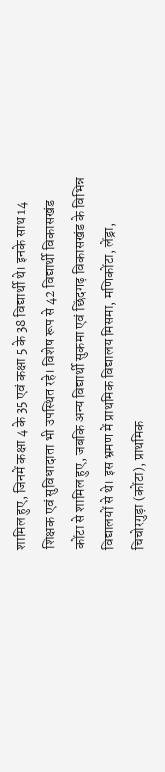शामिल हुए, जिनमें कक्षा 4 के 35 एवं कक्षा 5 के 38 विद्यार्थी थे। इनके साथ 14 शिक्षक एवं सुविधादाता भी उपस्थित रहे। विशेष रूप से 42 विद्यार्थी विकासखंड कोंटा से शामिल हुए, जबकि अन्य विद्यार्थी सुकमा एवं छिंदगढ़ विकासखंड के विभिन्न विद्यालयों से थे। इस भ्रमण में प्राथमिक विद्यालय मिसमा, मणिकोंटा, लेंड्रा, चिचोरगुड़ा (कोंटा), प्राथमिक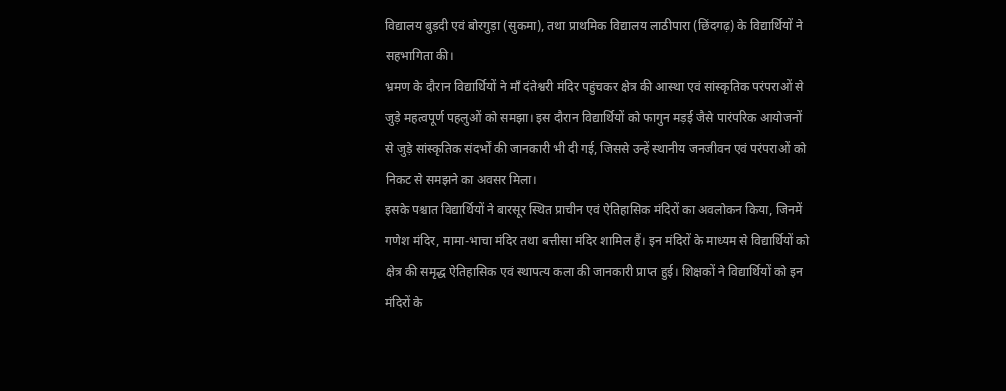विद्यालय बुड़दी एवं बोरगुड़ा (सुकमा), तथा प्राथमिक विद्यालय लाठीपारा (छिंदगढ़) के विद्यार्थियों ने सहभागिता की।
भ्रमण के दौरान विद्यार्थियों ने माँ दंतेश्वरी मंदिर पहुंचकर क्षेत्र की आस्था एवं सांस्कृतिक परंपराओं से जुड़े महत्वपूर्ण पहलुओं को समझा। इस दौरान विद्यार्थियों को फागुन मड़ई जैसे पारंपरिक आयोजनों से जुड़े सांस्कृतिक संदर्भों की जानकारी भी दी गई, जिससे उन्हें स्थानीय जनजीवन एवं परंपराओं को निकट से समझने का अवसर मिला।
इसके पश्चात विद्यार्थियों ने बारसूर स्थित प्राचीन एवं ऐतिहासिक मंदिरों का अवलोकन किया, जिनमें गणेश मंदिर, मामा-भाचा मंदिर तथा बत्तीसा मंदिर शामिल हैं। इन मंदिरों के माध्यम से विद्यार्थियों को क्षेत्र की समृद्ध ऐतिहासिक एवं स्थापत्य कला की जानकारी प्राप्त हुई। शिक्षकों ने विद्यार्थियों को इन मंदिरों के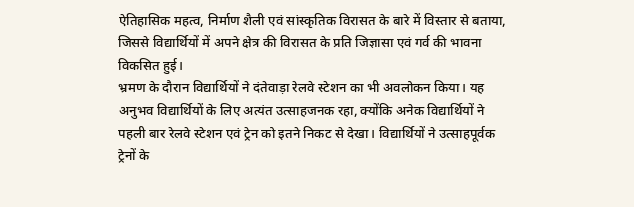ऐतिहासिक महत्व, निर्माण शैली एवं सांस्कृतिक विरासत के बारे में विस्तार से बताया, जिससे विद्यार्थियों में अपने क्षेत्र की विरासत के प्रति जिज्ञासा एवं गर्व की भावना विकसित हुई।
भ्रमण के दौरान विद्यार्थियों ने दंतेवाड़ा रेलवे स्टेशन का भी अवलोकन किया। यह अनुभव विद्यार्थियों के लिए अत्यंत उत्साहजनक रहा, क्योंकि अनेक विद्यार्थियों ने पहली बार रेलवे स्टेशन एवं ट्रेन को इतने निकट से देखा। विद्यार्थियों ने उत्साहपूर्वक ट्रेनों के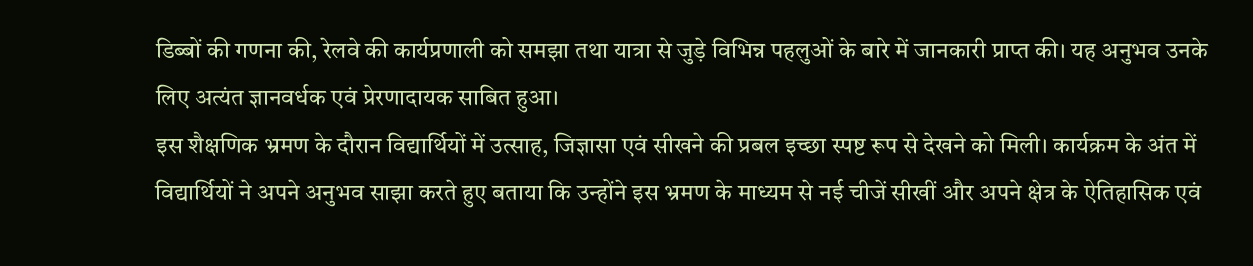डिब्बों की गणना की, रेलवे की कार्यप्रणाली को समझा तथा यात्रा से जुड़े विभिन्न पहलुओं के बारे में जानकारी प्राप्त की। यह अनुभव उनके लिए अत्यंत ज्ञानवर्धक एवं प्रेरणादायक साबित हुआ।
इस शैक्षणिक भ्रमण के दौरान विद्यार्थियों में उत्साह, जिज्ञासा एवं सीखने की प्रबल इच्छा स्पष्ट रूप से देखने को मिली। कार्यक्रम के अंत में विद्यार्थियों ने अपने अनुभव साझा करते हुए बताया कि उन्होंने इस भ्रमण के माध्यम से नई चीजें सीखीं और अपने क्षेत्र के ऐतिहासिक एवं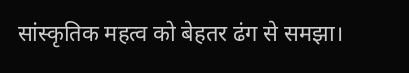सांस्कृतिक महत्व को बेहतर ढंग से समझा।